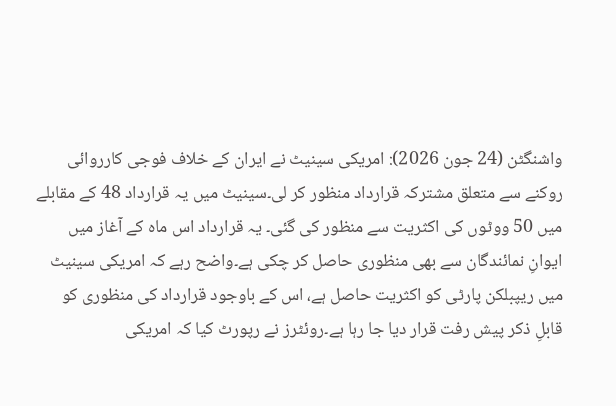واشنگٹن (24 جون 2026): امریکی سینیٹ نے ایران کے خلاف فوجی کارروائی روکنے سے متعلق مشترکہ قرارداد منظور کر لی۔سینیٹ میں یہ قرارداد 48 کے مقابلے میں 50 ووٹوں کی اکثریت سے منظور کی گئی۔ یہ قرارداد اس ماہ کے آغاز میں ایوانِ نمائندگان سے بھی منظوری حاصل کر چکی ہے۔واضح رہے کہ امریکی سینیٹ میں ریپبلکن پارٹی کو اکثریت حاصل ہے، اس کے باوجود قرارداد کی منظوری کو قابلِ ذکر پیش رفت قرار دیا جا رہا ہے۔روئٹرز نے رپورٹ کیا کہ امریکی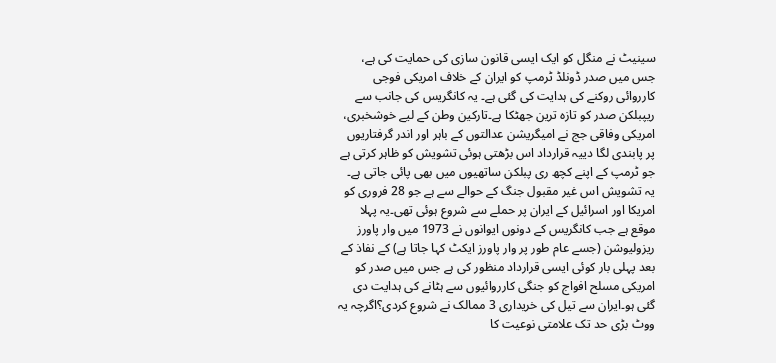سینیٹ نے منگل کو ایک ایسی قانون سازی کی حمایت کی ہے، جس میں صدر ڈونلڈ ٹرمپ کو ایران کے خلاف امریکی فوجی کارروائی روکنے کی ہدایت کی گئی ہے۔ یہ کانگریس کی جانب سے ریپبلکن صدر کو تازہ ترین جھٹکا ہے۔تارکین وطن کے لیے خوشخبری، امریکی وفاقی جج نے امیگریشن عدالتوں کے باہر اور اندر گرفتاریوں پر پابندی لگا دییہ قرارداد اس بڑھتی ہوئی تشویش کو ظاہر کرتی ہے جو ٹرمپ کے اپنے کچھ ری پبلکن ساتھیوں میں بھی پائی جاتی ہے۔ یہ تشویش اس غیر مقبول جنگ کے حوالے سے ہے جو 28 فروری کو امریکا اور اسرائیل کے ایران پر حملے سے شروع ہوئی تھی۔یہ پہلا موقع ہے جب کانگریس کے دونوں ایوانوں نے 1973 میں وار پاورز ریزولیوشن (جسے عام طور پر وار پاورز ایکٹ کہا جاتا ہے) کے نفاذ کے بعد پہلی بار کوئی ایسی قرارداد منظور کی ہے جس میں صدر کو امریکی مسلح افواج کو جنگی کارروائیوں سے ہٹانے کی ہدایت دی گئی ہو۔ایران سے تیل کی خریداری 3 ممالک نے شروع کردی؟اگرچہ یہ ووٹ بڑی حد تک علامتی نوعیت کا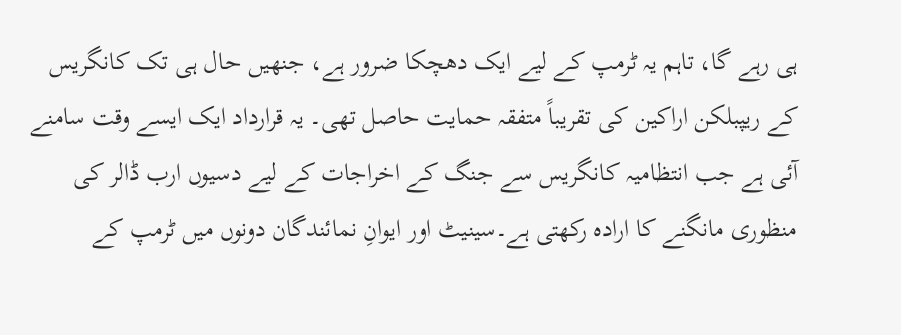ہی رہے گا، تاہم یہ ٹرمپ کے لیے ایک دھچکا ضرور ہے، جنھیں حال ہی تک کانگریس کے ریپبلکن اراکین کی تقریباً متفقہ حمایت حاصل تھی۔ یہ قرارداد ایک ایسے وقت سامنے آئی ہے جب انتظامیہ کانگریس سے جنگ کے اخراجات کے لیے دسیوں ارب ڈالر کی منظوری مانگنے کا ارادہ رکھتی ہے۔سینیٹ اور ایوانِ نمائندگان دونوں میں ٹرمپ کے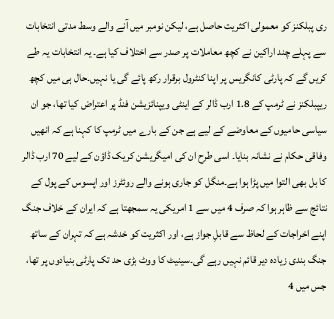ری پبلکنز کو معمولی اکثریت حاصل ہے، لیکن نومبر میں آنے والے وسط مدتی انتخابات سے پہلے چند اراکین نے کچھ معاملات پر صدر سے اختلاف کیا ہے۔ یہ انتخابات یہ طے کریں گے کہ پارٹی کانگریس پر اپنا کنٹرول برقرار رکھ پائے گی یا نہیں۔حال ہی میں کچھ ریپبلکنز نے ٹرمپ کے 1.8 ارب ڈالر کے اینٹی ویپنائزیشن فنڈ پر اعتراض کیا تھا، جو ان سیاسی حامیوں کے معاوضے کے لیے ہے جن کے بارے میں ٹرمپ کا کہنا ہے کہ انھیں وفاقی حکام نے نشانہ بنایا۔ اسی طرح ان کی امیگریشن کریک ڈاؤن کے لیے 70 ارب ڈالر کا بل بھی التوا میں پڑا ہوا ہے۔منگل کو جاری ہونے والے روئٹرز اور اپسوس کے پول کے نتائج سے ظاہر ہوا کہ صرف 4 میں سے 1 امریکی یہ سمجھتا ہے کہ ایران کے خلاف جنگ اپنے اخراجات کے لحاظ سے قابلِ جواز ہے، اور اکثریت کو خدشہ ہے کہ تہران کے ساتھ جنگ بندی زیادہ دیر قائم نہیں رہے گی۔سینیٹ کا ووٹ بڑی حد تک پارٹی بنیادوں پر تھا، جس میں 4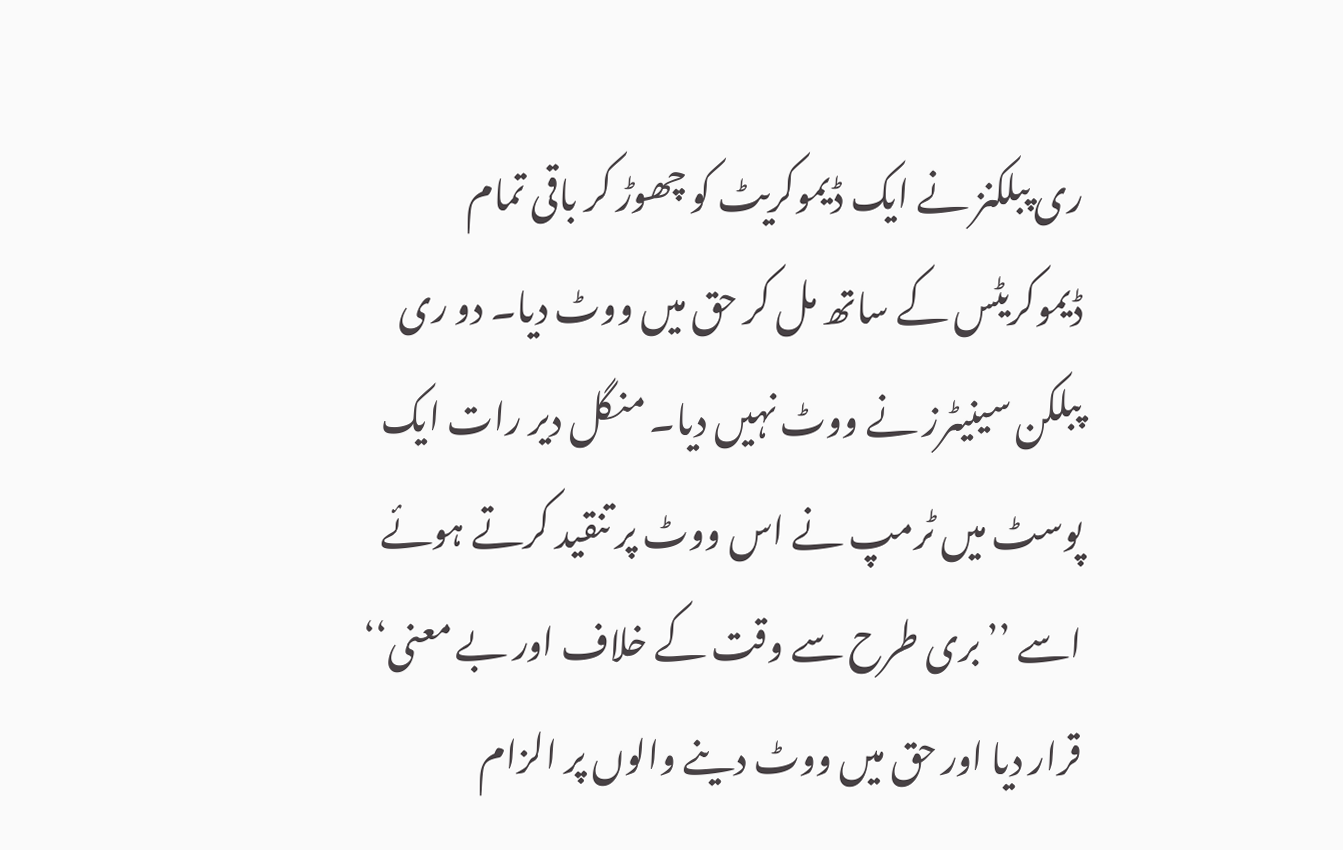ری پبلکنز نے ایک ڈیموکریٹ کو چھوڑ کر باقی تمام ڈیموکریٹس کے ساتھ مل کر حق میں ووٹ دیا۔ دو ری پبلکن سینیٹرز نے ووٹ نہیں دیا۔ منگل دیر رات ایک پوسٹ میں ٹرمپ نے اس ووٹ پر تنقید کرتے ہوئے اسے ’’بری طرح سے وقت کے خلاف اور بے معنی‘‘ قرار دیا اور حق میں ووٹ دینے والوں پر الزام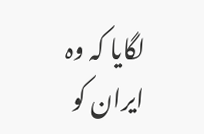لگایا کہ وہ ایران کو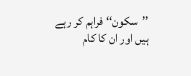’’سکون‘‘ فراہم کر رہے ہیں اور ان کا کام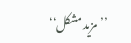’’مزید مشکل‘‘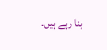بنا رہے ہیں۔